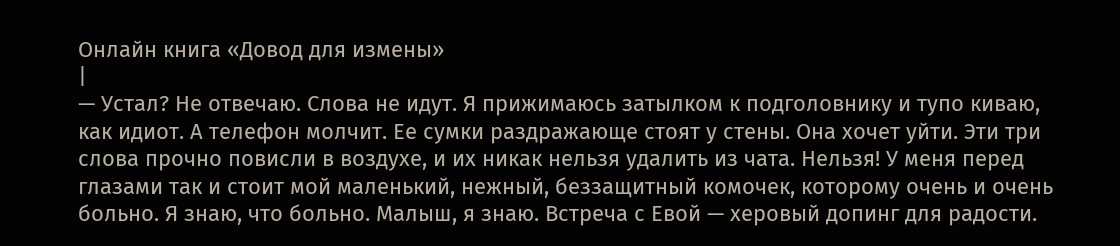Онлайн книга «Довод для измены»
|
— Устал? Не отвечаю. Слова не идут. Я прижимаюсь затылком к подголовнику и тупо киваю, как идиот. А телефон молчит. Ее сумки раздражающе стоят у стены. Она хочет уйти. Эти три слова прочно повисли в воздухе, и их никак нельзя удалить из чата. Нельзя! У меня перед глазами так и стоит мой маленький, нежный, беззащитный комочек, которому очень и очень больно. Я знаю, что больно. Малыш, я знаю. Встреча с Евой — херовый допинг для радости.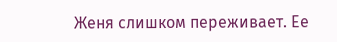Женя слишком переживает. Ее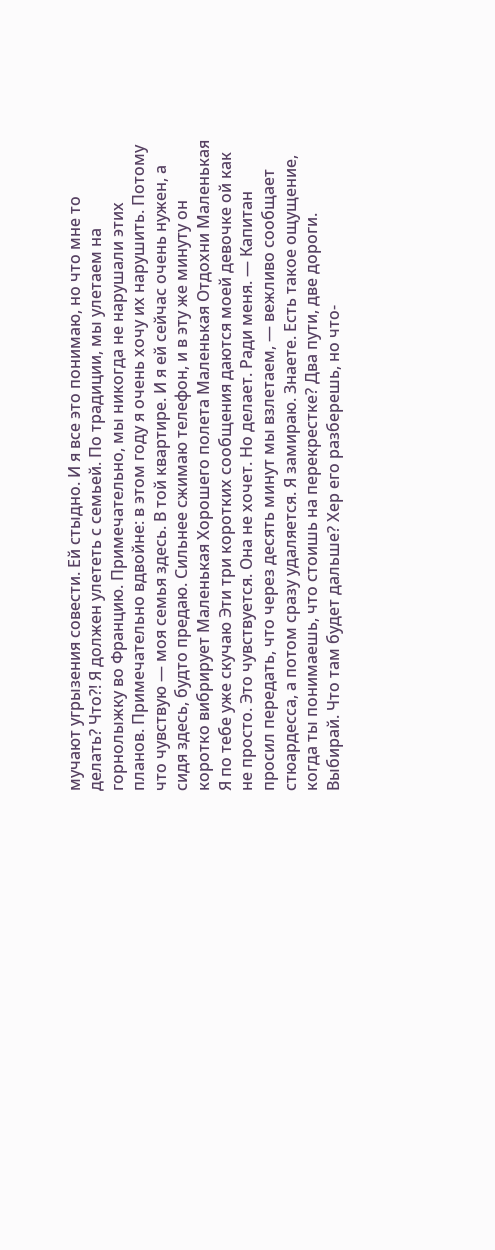мучают угрызения совести. Ей стыдно. И я все это понимаю, но что мне то делать? Что?! Я должен улететь с семьей. По традиции, мы улетаем на горнолыжку во Францию. Примечательно, мы никогда не нарушали этих планов. Примечательно вдвойне: в этом году я очень хочу их нарушить. Потому что чувствую — моя семья здесь. В той квартире. И я ей сейчас очень нужен, а сидя здесь, будто предаю. Сильнее сжимаю телефон, и в эту же минуту он коротко вибрирует Маленькая Хорошего полета Маленькая Отдохни Маленькая Я по тебе уже скучаю Эти три коротких сообщения даются моей девочке ой как не просто. Это чувствуется. Она не хочет. Но делает. Ради меня. — Капитан просил передать, что через десять минут мы взлетаем, — вежливо сообщает стюардесса, а потом сразу удаляется. Я замираю. Знаете. Есть такое ощущение, когда ты понимаешь, что стоишь на перекрестке? Два пути, две дороги. Выбирай. Что там будет дальше? Хер его разберешь, но что-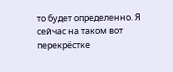то будет определенно. Я сейчас на таком вот перекрёстке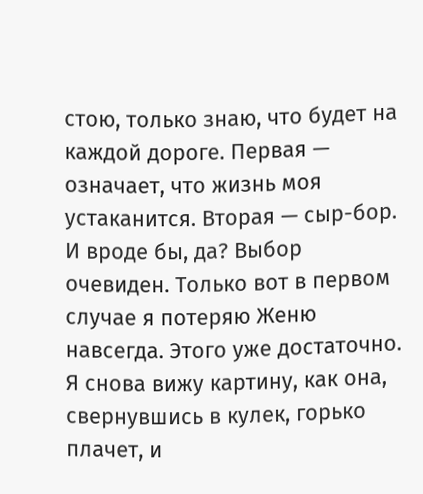стою, только знаю, что будет на каждой дороге. Первая — означает, что жизнь моя устаканится. Вторая — сыр-бор. И вроде бы, да? Выбор очевиден. Только вот в первом случае я потеряю Женю навсегда. Этого уже достаточно. Я снова вижу картину, как она, свернувшись в кулек, горько плачет, и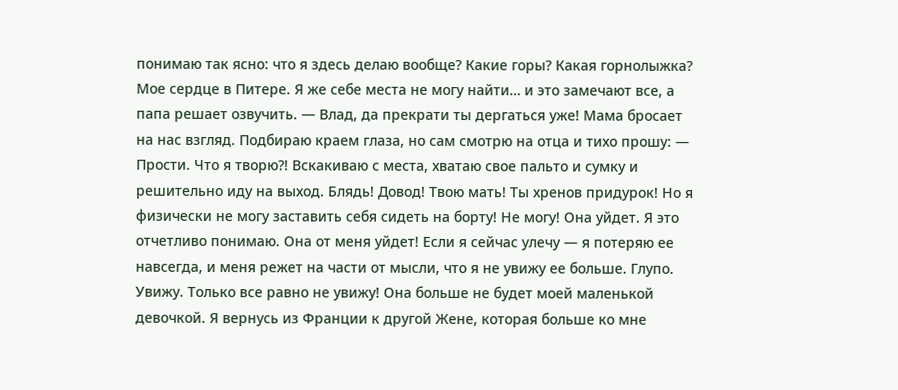понимаю так ясно: что я здесь делаю вообще? Какие горы? Какая горнолыжка? Мое сердце в Питере. Я же себе места не могу найти… и это замечают все, а папа решает озвучить. — Влад, да прекрати ты дергаться уже! Мама бросает на нас взгляд. Подбираю краем глаза, но сам смотрю на отца и тихо прошу: — Прости. Что я творю?! Вскакиваю с места, хватаю свое пальто и сумку и решительно иду на выход. Блядь! Довод! Твою мать! Ты хренов придурок! Но я физически не могу заставить себя сидеть на борту! Не могу! Она уйдет. Я это отчетливо понимаю. Она от меня уйдет! Если я сейчас улечу — я потеряю ее навсегда, и меня режет на части от мысли, что я не увижу ее больше. Глупо. Увижу. Только все равно не увижу! Она больше не будет моей маленькой девочкой. Я вернусь из Франции к другой Жене, которая больше ко мне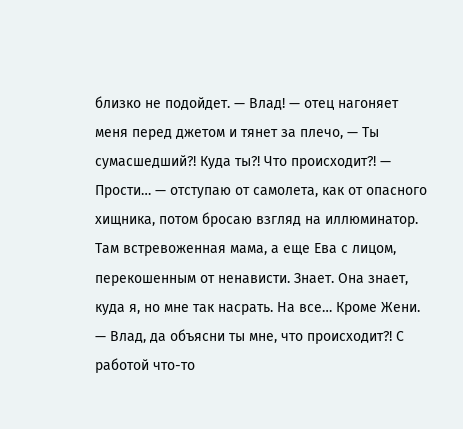близко не подойдет. — Влад! — отец нагоняет меня перед джетом и тянет за плечо, — Ты сумасшедший?! Куда ты?! Что происходит?! — Прости… — отступаю от самолета, как от опасного хищника, потом бросаю взгляд на иллюминатор. Там встревоженная мама, а еще Ева с лицом, перекошенным от ненависти. Знает. Она знает, куда я, но мне так насрать. На все… Кроме Жени. — Влад, да объясни ты мне, что происходит?! С работой что-то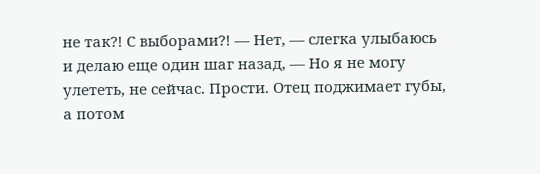не так?! С выборами?! — Нет, — слегка улыбаюсь и делаю еще один шаг назад, — Но я не могу улететь, не сейчас. Прости. Отец поджимает губы, а потом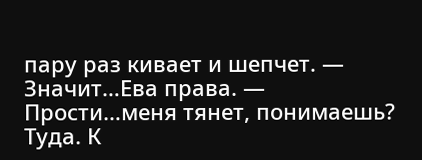пару раз кивает и шепчет. — Значит…Ева права. — Прости…меня тянет, понимаешь? Туда. К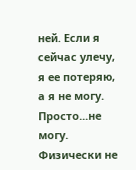ней. Если я сейчас улечу, я ее потеряю, а я не могу. Просто...не могу. Физически не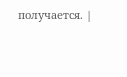получается. |